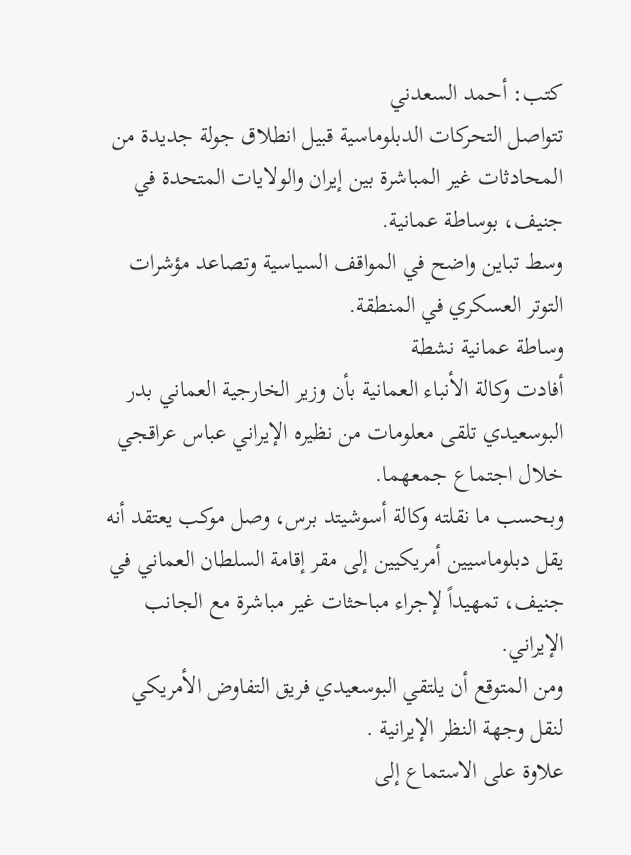كتب: أحمد السعدني
تتواصل التحركات الدبلوماسية قبيل انطلاق جولة جديدة من المحادثات غير المباشرة بين إيران والولايات المتحدة في جنيف، بوساطة عمانية.
وسط تباين واضح في المواقف السياسية وتصاعد مؤشرات التوتر العسكري في المنطقة.
وساطة عمانية نشطة
أفادت وكالة الأنباء العمانية بأن وزير الخارجية العماني بدر البوسعيدي تلقى معلومات من نظيره الإيراني عباس عراقجي خلال اجتماع جمعهما.
وبحسب ما نقلته وكالة أسوشيتد برس، وصل موكب يعتقد أنه يقل دبلوماسيين أمريكيين إلى مقر إقامة السلطان العماني في جنيف، تمهيداً لإجراء مباحثات غير مباشرة مع الجانب الإيراني.
ومن المتوقع أن يلتقي البوسعيدي فريق التفاوض الأمريكي لنقل وجهة النظر الإيرانية .
علاوة على الاستماع إلى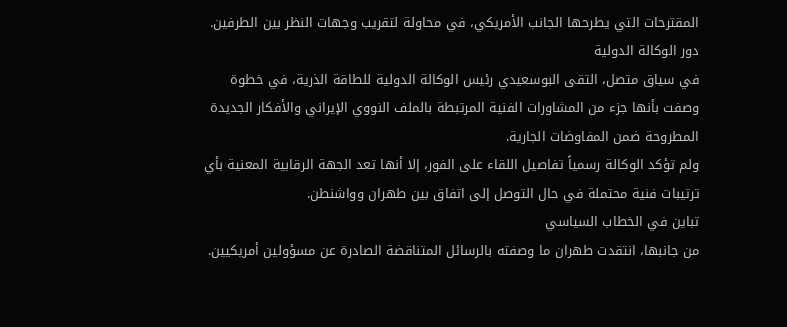المقترحات التي يطرحها الجانب الأمريكي، في محاولة لتقريب وجهات النظر بين الطرفين.
دور الوكالة الدولية
في سياق متصل، التقى البوسعيدي رئيس الوكالة الدولية للطاقة الذرية، في خطوة وصفت بأنها جزء من المشاورات الفنية المرتبطة بالملف النووي الإيراني والأفكار الجديدة المطروحة ضمن المفاوضات الجارية.
ولم تؤكد الوكالة رسمياً تفاصيل اللقاء على الفور، إلا أنها تعد الجهة الرقابية المعنية بأي ترتيبات فنية محتملة في حال التوصل إلى اتفاق بين طهران وواشنطن.
تباين في الخطاب السياسي
من جانبها، انتقدت طهران ما وصفته بالرسائل المتناقضة الصادرة عن مسؤولين أمريكيين.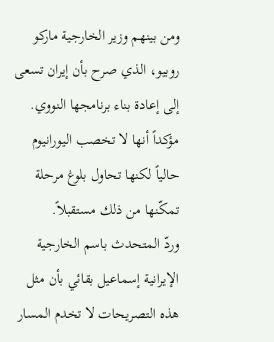ومن بينهم وزير الخارجية ماركو روبيو، الذي صرح بأن إيران تسعى إلى إعادة بناء برنامجها النووي.
مؤكداً أنها لا تخصب اليورانيوم حالياً لكنها تحاول بلوغ مرحلة تمكّنها من ذلك مستقبلاً.
وردّ المتحدث باسم الخارجية الإيرانية إسماعيل بقائي بأن مثل هذه التصريحات لا تخدم المسار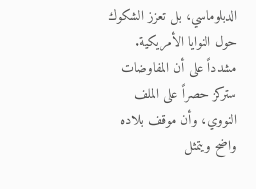الدبلوماسي، بل تعزز الشكوك حول النوايا الأمريكية.
مشدداً على أن المفاوضات ستركز حصراً على الملف النووي، وأن موقف بلاده واضح ويتمثل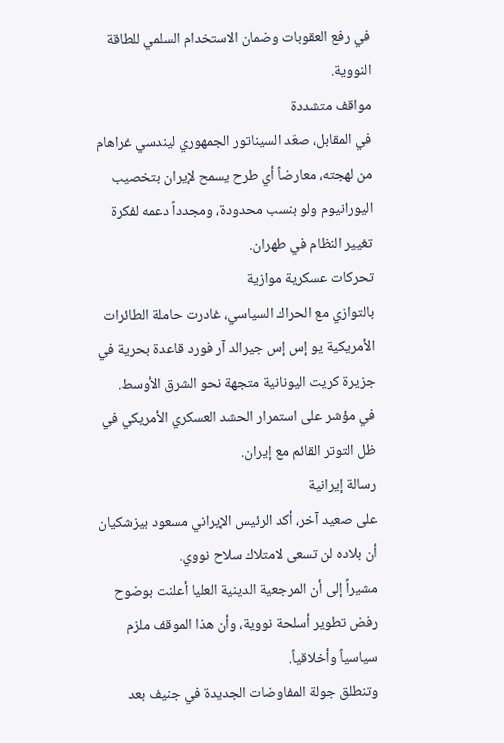في رفع العقوبات وضمان الاستخدام السلمي للطاقة النووية.
مواقف متشددة
في المقابل، صعّد السيناتور الجمهوري ليندسي غراهام من لهجته، معارضاً أي طرح يسمح لإيران بتخصيب اليورانيوم ولو بنسب محدودة، ومجدداً دعمه لفكرة تغيير النظام في طهران.
تحركات عسكرية موازية
بالتوازي مع الحراك السياسي، غادرت حاملة الطائرات الأمريكية يو إس إس جيرالد آر فورد قاعدة بحرية في جزيرة كريت اليونانية متجهة نحو الشرق الأوسط.
في مؤشر على استمرار الحشد العسكري الأمريكي في ظل التوتر القائم مع إيران.
رسالة إيرانية
على صعيد آخر، أكد الرئيس الإيراني مسعود بيزشكيان أن بلاده لن تسعى لامتلاك سلاح نووي.
مشيراً إلى أن المرجعية الدينية العليا أعلنت بوضوح رفض تطوير أسلحة نووية، وأن هذا الموقف ملزم سياسياً وأخلاقياً.
وتنطلق جولة المفاوضات الجديدة في جنيف بعد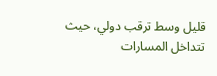قليل وسط ترقب دولي، حيث تتداخل المسارات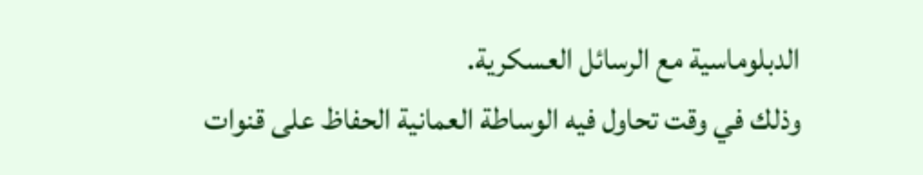الدبلوماسية مع الرسائل العسكرية.
وذلك في وقت تحاول فيه الوساطة العمانية الحفاظ على قنوات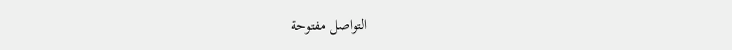التواصل مفتوحة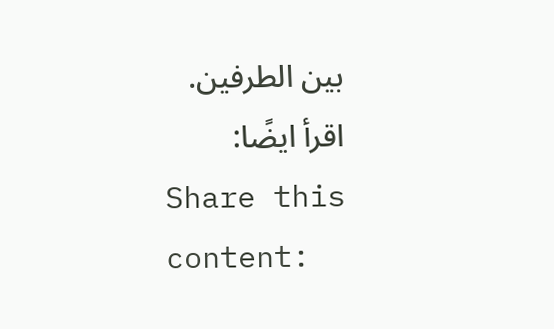بين الطرفين.
اقرأ ايضًا:
Share this content: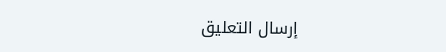إرسال التعليق